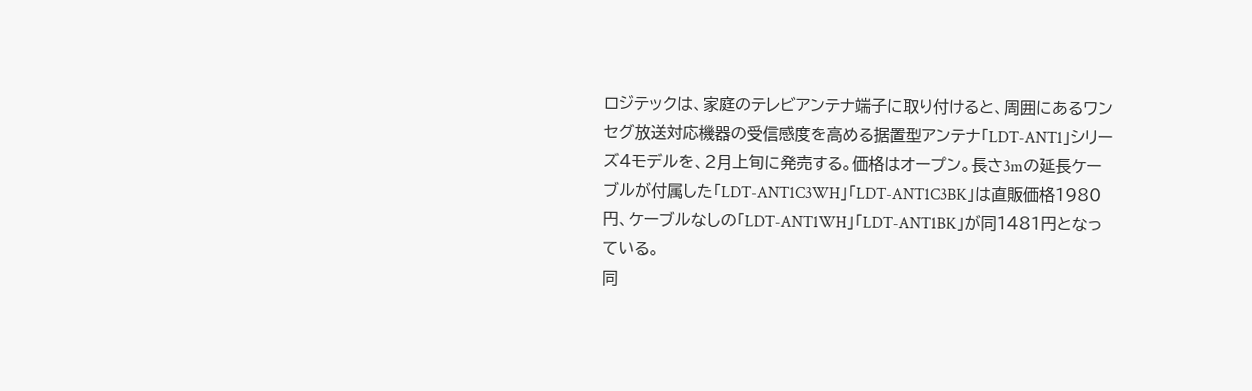ロジテックは、家庭のテレビアンテナ端子に取り付けると、周囲にあるワンセグ放送対応機器の受信感度を高める据置型アンテナ「LDT-ANT1」シリーズ4モデルを、2月上旬に発売する。価格はオープン。長さ3mの延長ケーブルが付属した「LDT-ANT1C3WH」「LDT-ANT1C3BK」は直販価格1980円、ケーブルなしの「LDT-ANT1WH」「LDT-ANT1BK」が同1481円となっている。
同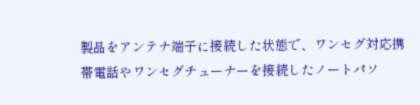製品をアンテナ端子に接続した状態で、ワンセグ対応携帯電話やワンセグチューナーを接続したノートパソ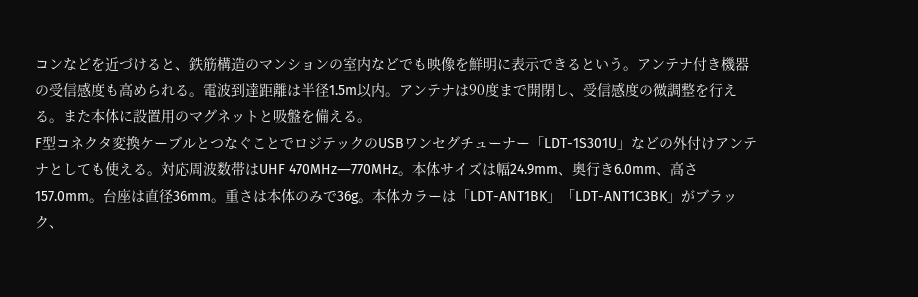コンなどを近づけると、鉄筋構造のマンションの室内などでも映像を鮮明に表示できるという。アンテナ付き機器の受信感度も高められる。電波到達距離は半径1.5m以内。アンテナは90度まで開閉し、受信感度の微調整を行える。また本体に設置用のマグネットと吸盤を備える。
F型コネクタ変換ケーブルとつなぐことでロジテックのUSBワンセグチューナー「LDT-1S301U」などの外付けアンテナとしても使える。対応周波数帯はUHF 470MHz―770MHz。本体サイズは幅24.9mm、奥行き6.0mm、高さ157.0mm。台座は直径36mm。重さは本体のみで36g。本体カラーは「LDT-ANT1BK」「LDT-ANT1C3BK」がブラック、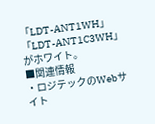「LDT-ANT1WH」「LDT-ANT1C3WH」がホワイト。
■関連情報
・ロジテックのWebサイト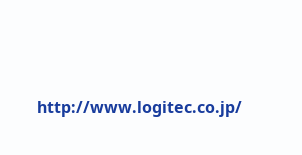http://www.logitec.co.jp/